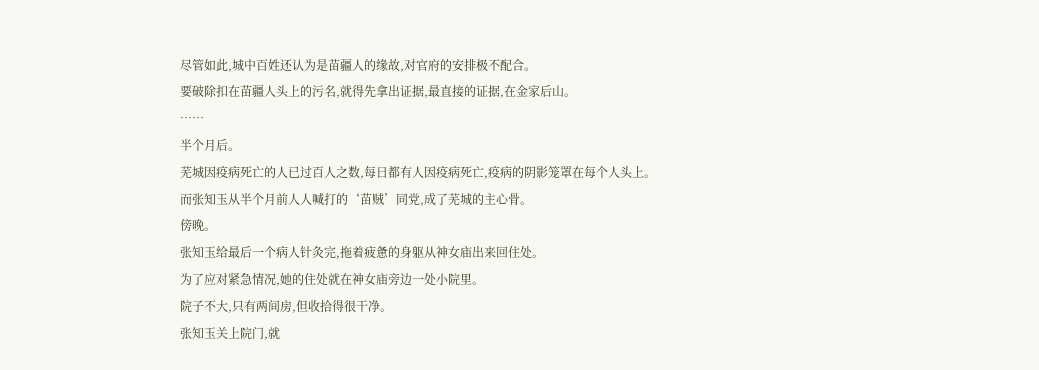尽管如此,城中百姓还认为是苗疆人的缘故,对官府的安排极不配合。
要破除扣在苗疆人头上的污名,就得先拿出证据,最直接的证据,在金家后山。
……
半个月后。
芜城因疫病死亡的人已过百人之数,每日都有人因疫病死亡,疫病的阴影笼罩在每个人头上。
而张知玉从半个月前人人喊打的‘苗贼’同党,成了芜城的主心骨。
傍晚。
张知玉给最后一个病人针灸完,拖着疲惫的身躯从神女庙出来回住处。
为了应对紧急情况,她的住处就在神女庙旁边一处小院里。
院子不大,只有两间房,但收拾得很干净。
张知玉关上院门,就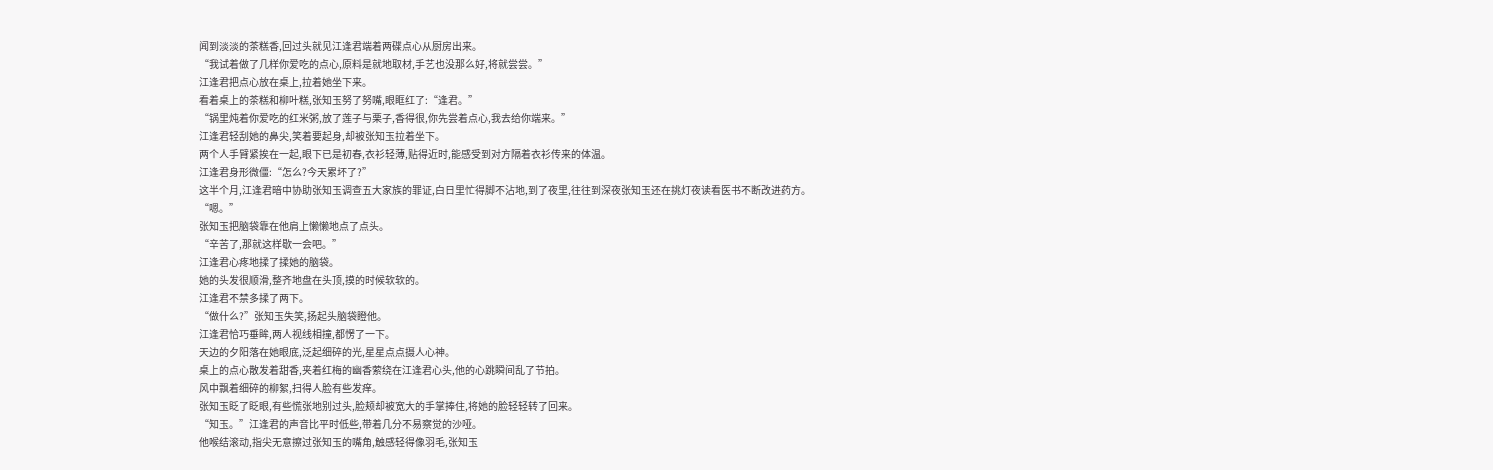闻到淡淡的茶糕香,回过头就见江逢君端着两碟点心从厨房出来。
“我试着做了几样你爱吃的点心,原料是就地取材,手艺也没那么好,将就尝尝。”
江逢君把点心放在桌上,拉着她坐下来。
看着桌上的茶糕和柳叶糕,张知玉努了努嘴,眼眶红了:“逢君。”
“锅里炖着你爱吃的红米粥,放了莲子与栗子,香得很,你先尝着点心,我去给你端来。”
江逢君轻刮她的鼻尖,笑着要起身,却被张知玉拉着坐下。
两个人手臂紧挨在一起,眼下已是初春,衣衫轻薄,贴得近时,能感受到对方隔着衣衫传来的体温。
江逢君身形微僵:“怎么?今天累坏了?”
这半个月,江逢君暗中协助张知玉调查五大家族的罪证,白日里忙得脚不沾地,到了夜里,往往到深夜张知玉还在挑灯夜读看医书不断改进药方。
“嗯。”
张知玉把脑袋靠在他肩上懒懒地点了点头。
“辛苦了,那就这样歇一会吧。”
江逢君心疼地揉了揉她的脑袋。
她的头发很顺滑,整齐地盘在头顶,摸的时候软软的。
江逢君不禁多揉了两下。
“做什么?”张知玉失笑,扬起头脑袋瞪他。
江逢君恰巧垂眸,两人视线相撞,都愣了一下。
天边的夕阳落在她眼底,泛起细碎的光,星星点点摄人心神。
桌上的点心散发着甜香,夹着红梅的幽香萦绕在江逢君心头,他的心跳瞬间乱了节拍。
风中飘着细碎的柳絮,扫得人脸有些发痒。
张知玉眨了眨眼,有些慌张地别过头,脸颊却被宽大的手掌捧住,将她的脸轻轻转了回来。
“知玉。”江逢君的声音比平时低些,带着几分不易察觉的沙哑。
他喉结滚动,指尖无意擦过张知玉的嘴角,触感轻得像羽毛,张知玉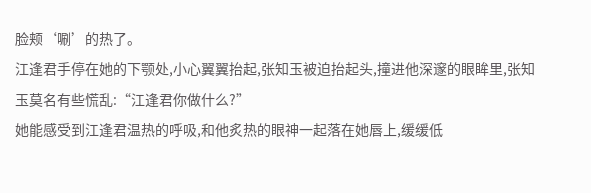脸颊‘唰’的热了。
江逢君手停在她的下颚处,小心翼翼抬起,张知玉被迫抬起头,撞进他深邃的眼眸里,张知玉莫名有些慌乱:“江逢君你做什么?”
她能感受到江逢君温热的呼吸,和他炙热的眼神一起落在她唇上,缓缓低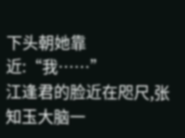下头朝她靠近:“我……”
江逢君的脸近在咫尺,张知玉大脑一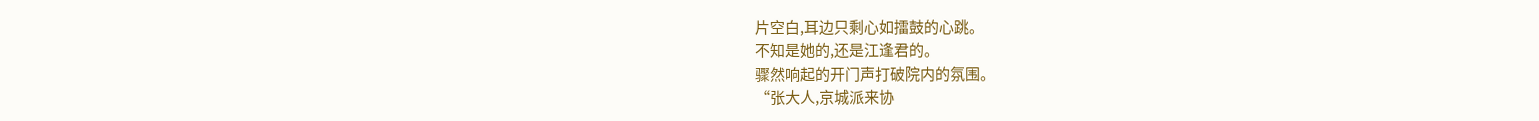片空白,耳边只剩心如擂鼓的心跳。
不知是她的,还是江逢君的。
骤然响起的开门声打破院内的氛围。
“张大人,京城派来协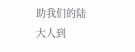助我们的陆大人到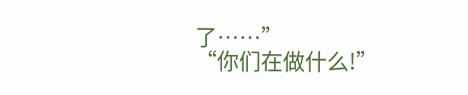了……”
“你们在做什么!”